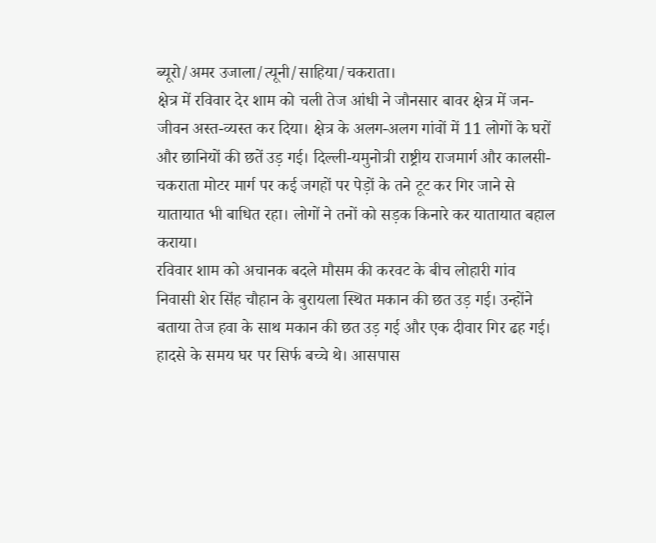ब्यूरो/अमर उजाला/त्यूनी/साहिया/चकराता।
क्षेत्र में रविवार देर शाम को चली तेज आंधी ने जौनसार बावर क्षेत्र में जन-जीवन अस्त-व्यस्त कर दिया। क्षेत्र के अलग-अलग गांवों में 11 लोगों के घरों और छानियों की छतें उड़ गई। दिल्ली-यमुनोत्री राष्ट्रीय राजमार्ग और कालसी-चकराता मोटर मार्ग पर कई जगहों पर पेड़ों के तने टूट कर गिर जाने से यातायात भी बाधित रहा। लोगों ने तनों को सड़क किनारे कर यातायात बहाल कराया।
रविवार शाम को अचानक बदले मौसम की करवट के बीच लोहारी गांव निवासी शेर सिंह चौहान के बुरायला स्थित मकान की छत उड़ गई। उन्होंने बताया तेज हवा के साथ मकान की छत उड़ गई और एक दीवार गिर ढह गई। हादसे के समय घर पर सिर्फ बच्चे थे। आसपास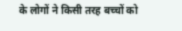के लोगों ने किसी तरह बच्चों को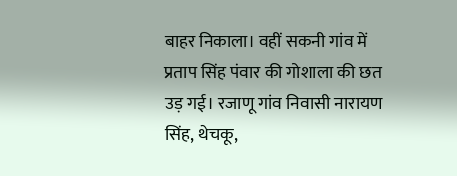बाहर निकाला। वहीं सकनी गांव में प्रताप सिंह पंवार की गोशाला की छत उड़ गई। रजाणू गांव निवासी नारायण सिंह, थेचकू,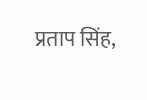प्रताप सिंह,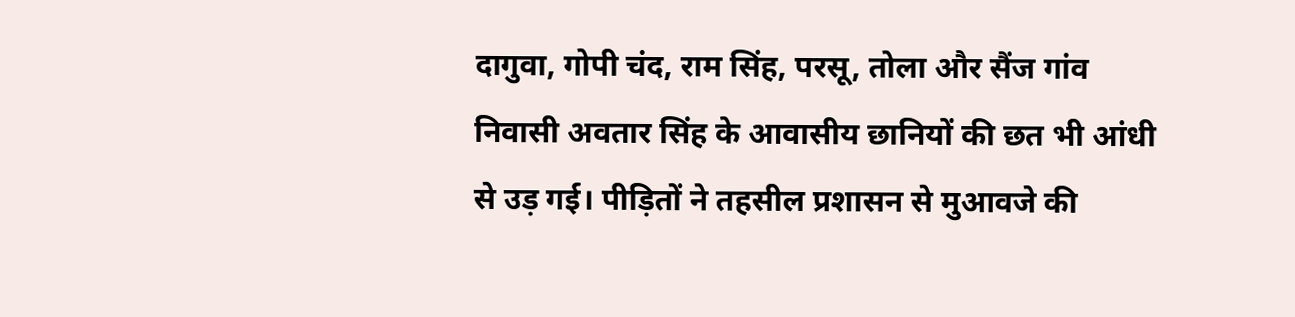दागुवा, गोपी चंद, राम सिंह, परसू, तोला और सैंज गांव निवासी अवतार सिंह के आवासीय छानियों की छत भी आंधी से उड़ गई। पीड़ितों ने तहसील प्रशासन से मुआवजे की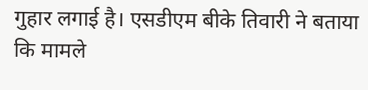गुहार लगाई है। एसडीएम बीके तिवारी ने बताया कि मामले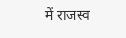में राजस्व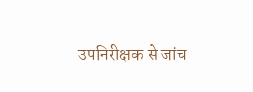उपनिरीक्षक से जांच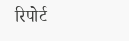रिपोर्ट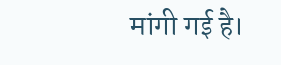मांगी गई है।